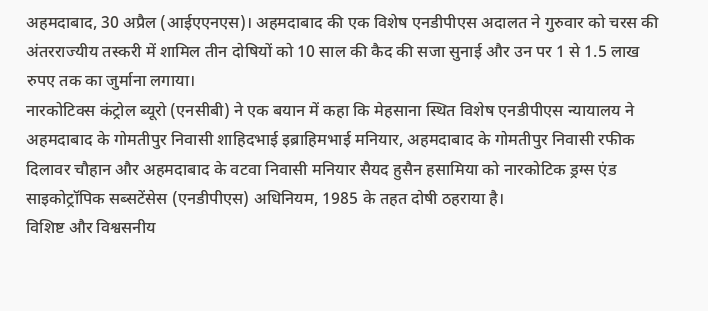अहमदाबाद, 30 अप्रैल (आईएएनएस)। अहमदाबाद की एक विशेष एनडीपीएस अदालत ने गुरुवार को चरस की अंतरराज्यीय तस्करी में शामिल तीन दोषियों को 10 साल की कैद की सजा सुनाई और उन पर 1 से 1.5 लाख रुपए तक का जुर्माना लगाया।
नारकोटिक्स कंट्रोल ब्यूरो (एनसीबी) ने एक बयान में कहा कि मेहसाना स्थित विशेष एनडीपीएस न्यायालय ने अहमदाबाद के गोमतीपुर निवासी शाहिदभाई इब्राहिमभाई मनियार, अहमदाबाद के गोमतीपुर निवासी रफीक दिलावर चौहान और अहमदाबाद के वटवा निवासी मनियार सैयद हुसैन हसामिया को नारकोटिक ड्रग्स एंड साइकोट्रॉपिक सब्सटेंसेस (एनडीपीएस) अधिनियम, 1985 के तहत दोषी ठहराया है।
विशिष्ट और विश्वसनीय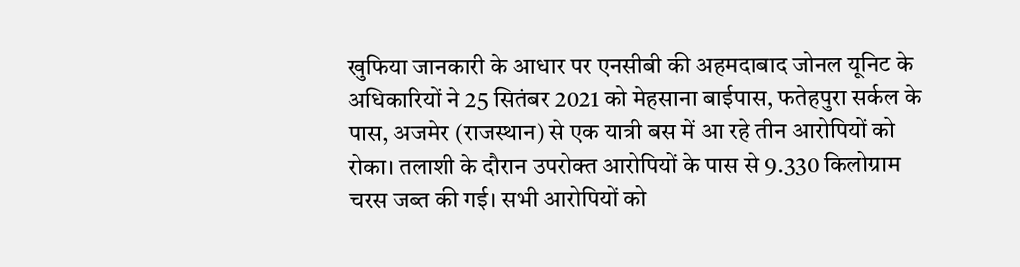खुफिया जानकारी के आधार पर एनसीबी की अहमदाबाद जोनल यूनिट के अधिकारियों ने 25 सितंबर 2021 को मेहसाना बाईपास, फतेहपुरा सर्कल के पास, अजमेर (राजस्थान) से एक यात्री बस में आ रहे तीन आरोपियों को रोका। तलाशी के दौरान उपरोक्त आरोपियों के पास से 9.330 किलोग्राम चरस जब्त की गई। सभी आरोपियों को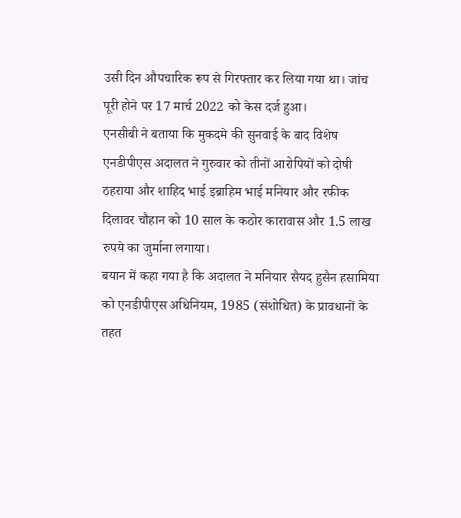उसी दिन औपचारिक रूप से गिरफ्तार कर लिया गया था। जांच पूरी होने पर 17 मार्च 2022 को केस दर्ज हुआ।
एनसीबी ने बताया कि मुकदमे की सुनवाई के बाद विशेष एनडीपीएस अदालत ने गुरुवार को तीनों आरोपियों को दोषी ठहराया और शाहिद भाई इब्राहिम भाई मनियार और रफीक दिलावर चौहान को 10 साल के कठोर कारावास और 1.5 लाख रुपये का जुर्माना लगाया।
बयान में कहा गया है कि अदालत ने मनियार सैयद हुसैन हसामिया को एनडीपीएस अधिनियम, 1985 (संशोधित) के प्रावधानों के तहत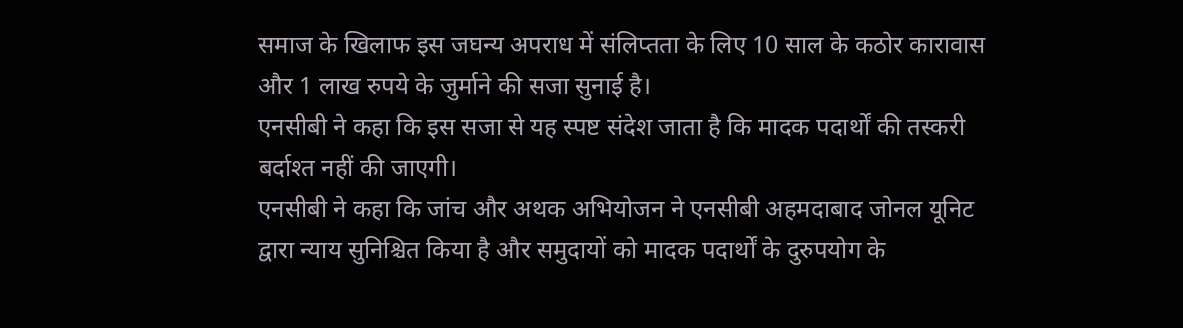समाज के खिलाफ इस जघन्य अपराध में संलिप्तता के लिए 10 साल के कठोर कारावास और 1 लाख रुपये के जुर्माने की सजा सुनाई है।
एनसीबी ने कहा कि इस सजा से यह स्पष्ट संदेश जाता है कि मादक पदार्थों की तस्करी बर्दाश्त नहीं की जाएगी।
एनसीबी ने कहा कि जांच और अथक अभियोजन ने एनसीबी अहमदाबाद जोनल यूनिट द्वारा न्याय सुनिश्चित किया है और समुदायों को मादक पदार्थों के दुरुपयोग के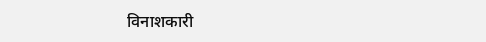विनाशकारी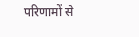परिणामों से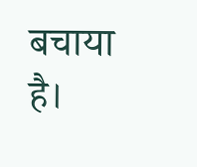बचाया है।